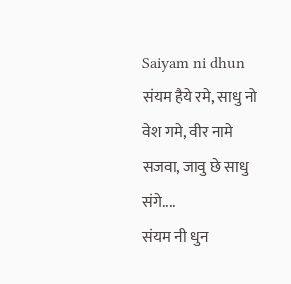Saiyam ni dhun
संयम हैये रमे, साधु नो वेश गमे, वीर नामे सजवा, जावु छे साधु संगे....
संयम नी धुन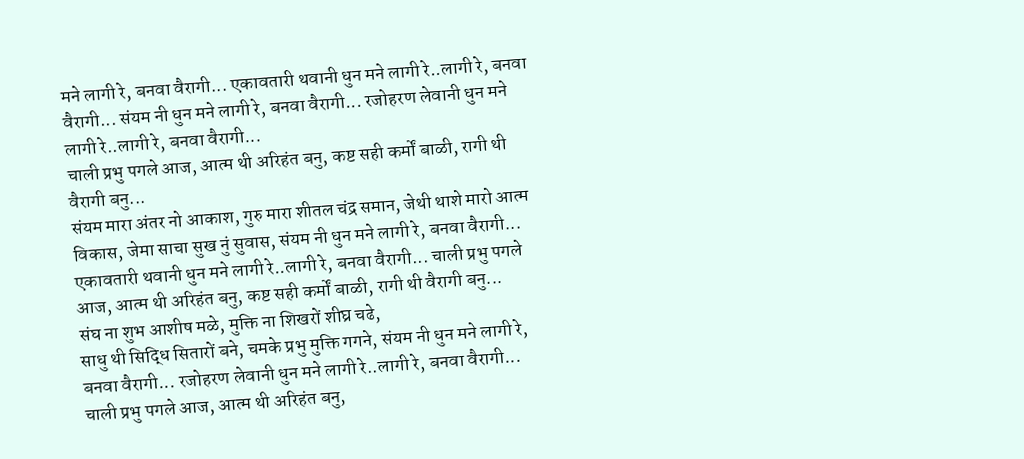मने लागी रे, बनवा वैरागी... एकावतारी थवानी धुन मने लागी रे..लागी रे, बनवा वैरागी... संयम नी धुन मने लागी रे, बनवा वैरागी... रजोहरण लेवानी धुन मने लागी रे..लागी रे, बनवा वैरागी...
चाली प्रभु पगले आज, आत्म थी अरिहंत बनु, कष्ट सही कर्मों बाळी, रागी थी वैरागी बनु...
संयम मारा अंतर नो आकाश, गुरु मारा शीतल चंद्र समान, जेथी थाशे मारो आत्म विकास, जेमा साचा सुख नुं सुवास, संयम नी धुन मने लागी रे, बनवा वैरागी... एकावतारी थवानी धुन मने लागी रे..लागी रे, बनवा वैरागी... चाली प्रभु पगले आज, आत्म थी अरिहंत बनु, कष्ट सही कर्मों बाळी, रागी थी वैरागी बनु...
संघ ना शुभ आशीष मळे, मुक्ति ना शिखरों शीघ्र चढे,
साधु थी सिद्धि सितारों बने, चमके प्रभु मुक्ति गगने, संयम नी धुन मने लागी रे, बनवा वैरागी... रजोहरण लेवानी धुन मने लागी रे..लागी रे, बनवा वैरागी... चाली प्रभु पगले आज, आत्म थी अरिहंत बनु,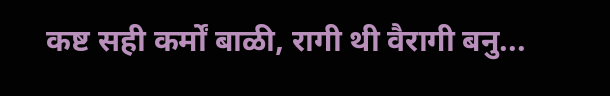कष्ट सही कर्मों बाळी, रागी थी वैरागी बनु...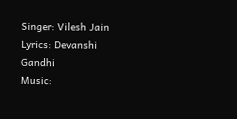Singer: Vilesh Jain
Lyrics: Devanshi Gandhi
Music: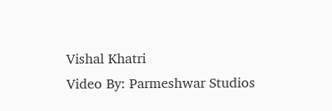Vishal Khatri
Video By: Parmeshwar Studios